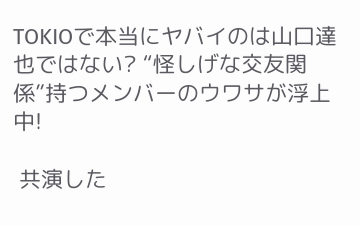TOKIOで本当にヤバイのは山口達也ではない? “怪しげな交友関係”持つメンバーのウワサが浮上中!

 共演した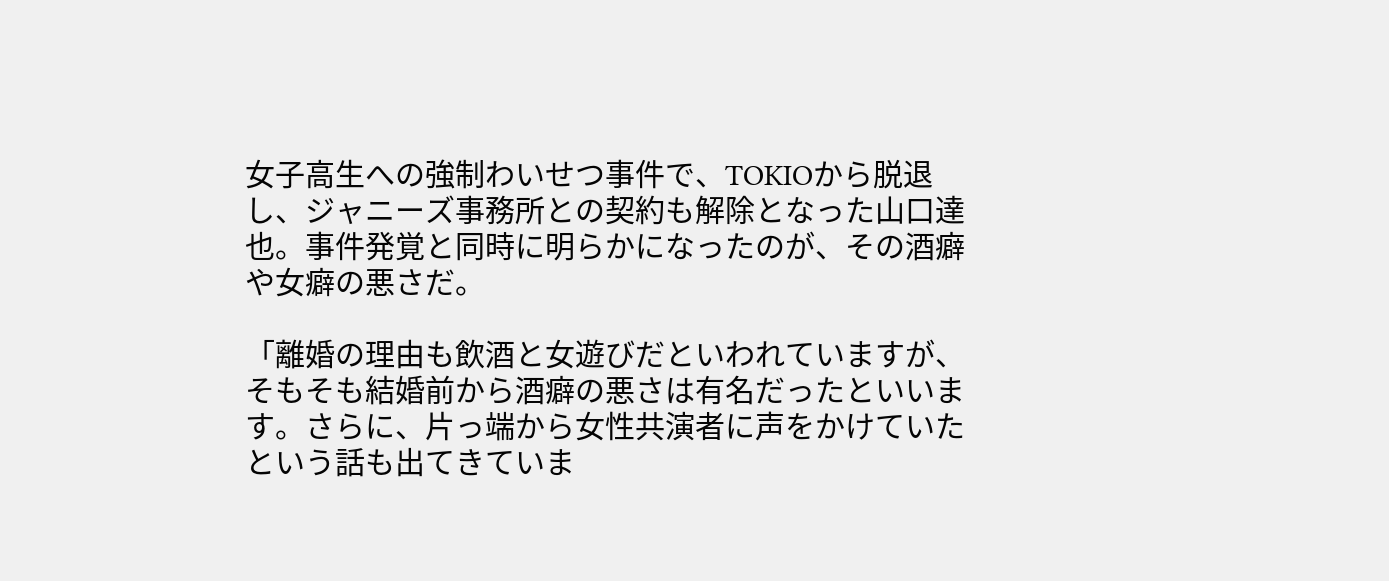女子高生への強制わいせつ事件で、TOKIOから脱退し、ジャニーズ事務所との契約も解除となった山口達也。事件発覚と同時に明らかになったのが、その酒癖や女癖の悪さだ。

「離婚の理由も飲酒と女遊びだといわれていますが、そもそも結婚前から酒癖の悪さは有名だったといいます。さらに、片っ端から女性共演者に声をかけていたという話も出てきていま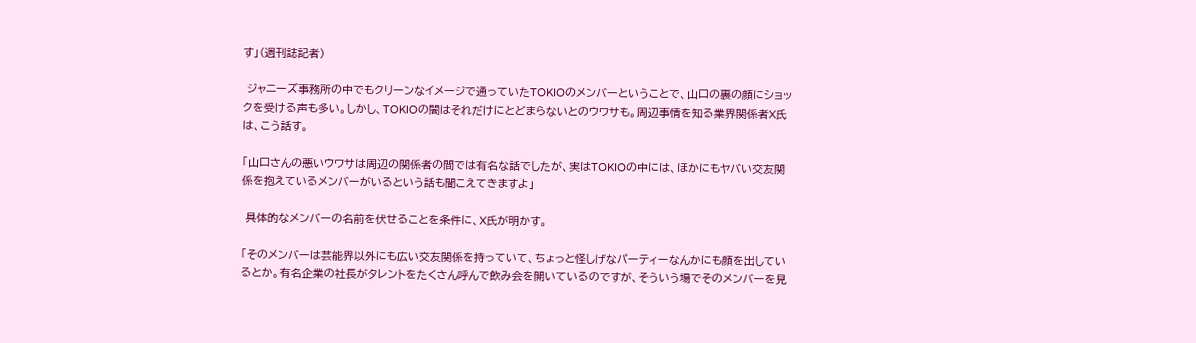す」(週刊誌記者)

 ジャニーズ事務所の中でもクリーンなイメージで通っていたTOKIOのメンバーということで、山口の裏の顔にショックを受ける声も多い。しかし、TOKIOの闇はそれだけにとどまらないとのウワサも。周辺事情を知る業界関係者X氏は、こう話す。

「山口さんの悪いウワサは周辺の関係者の間では有名な話でしたが、実はTOKIOの中には、ほかにもヤバい交友関係を抱えているメンバーがいるという話も聞こえてきますよ」

 具体的なメンバーの名前を伏せることを条件に、X氏が明かす。

「そのメンバーは芸能界以外にも広い交友関係を持っていて、ちょっと怪しげなパーティーなんかにも顔を出しているとか。有名企業の社長がタレントをたくさん呼んで飲み会を開いているのですが、そういう場でそのメンバーを見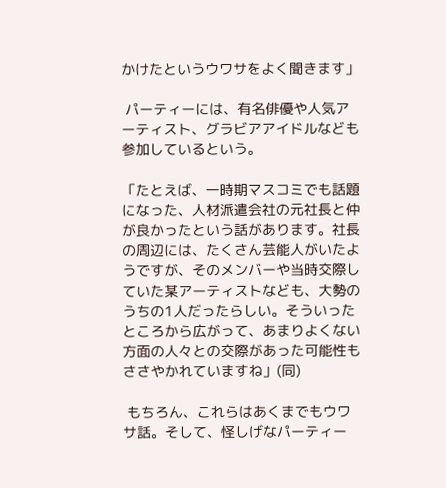かけたというウワサをよく聞きます」

 パーティーには、有名俳優や人気アーティスト、グラビアアイドルなども参加しているという。

「たとえば、一時期マスコミでも話題になった、人材派遣会社の元社長と仲が良かったという話があります。社長の周辺には、たくさん芸能人がいたようですが、そのメンバーや当時交際していた某アーティストなども、大勢のうちの1人だったらしい。そういったところから広がって、あまりよくない方面の人々との交際があった可能性もささやかれていますね」(同)

 もちろん、これらはあくまでもウワサ話。そして、怪しげなパーティー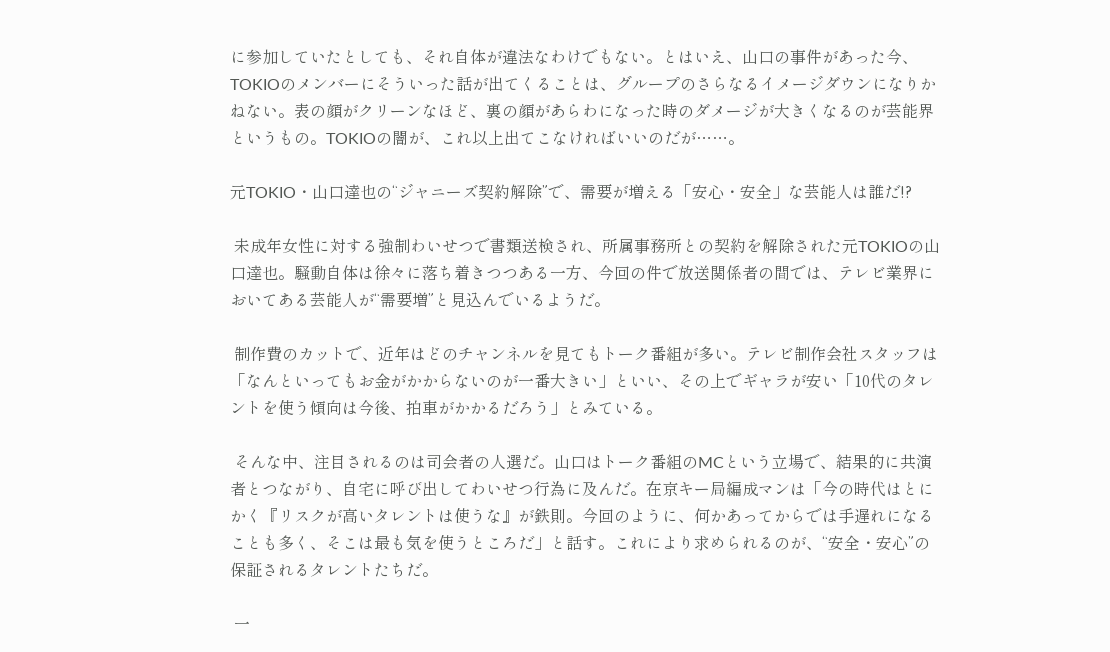に参加していたとしても、それ自体が違法なわけでもない。とはいえ、山口の事件があった今、TOKIOのメンバーにそういった話が出てくることは、グループのさらなるイメージダウンになりかねない。表の顔がクリーンなほど、裏の顔があらわになった時のダメージが大きくなるのが芸能界というもの。TOKIOの闇が、これ以上出てこなければいいのだが……。

元TOKIO・山口達也の“ジャニーズ契約解除”で、需要が増える「安心・安全」な芸能人は誰だ!?

 未成年女性に対する強制わいせつで書類送検され、所属事務所との契約を解除された元TOKIOの山口達也。騒動自体は徐々に落ち着きつつある一方、今回の件で放送関係者の間では、テレビ業界においてある芸能人が“需要増”と見込んでいるようだ。

 制作費のカットで、近年はどのチャンネルを見てもトーク番組が多い。テレビ制作会社スタッフは「なんといってもお金がかからないのが一番大きい」といい、その上でギャラが安い「10代のタレントを使う傾向は今後、拍車がかかるだろう」とみている。

 そんな中、注目されるのは司会者の人選だ。山口はトーク番組のMCという立場で、結果的に共演者とつながり、自宅に呼び出してわいせつ行為に及んだ。在京キー局編成マンは「今の時代はとにかく『リスクが高いタレントは使うな』が鉄則。今回のように、何かあってからでは手遅れになることも多く、そこは最も気を使うところだ」と話す。これにより求められるのが、“安全・安心”の保証されるタレントたちだ。

 一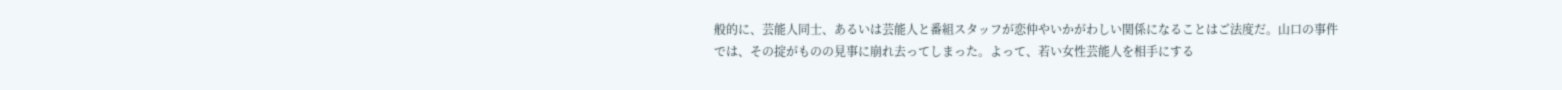般的に、芸能人同士、あるいは芸能人と番組スタッフが恋仲やいかがわしい関係になることはご法度だ。山口の事件では、その掟がものの見事に崩れ去ってしまった。よって、若い女性芸能人を相手にする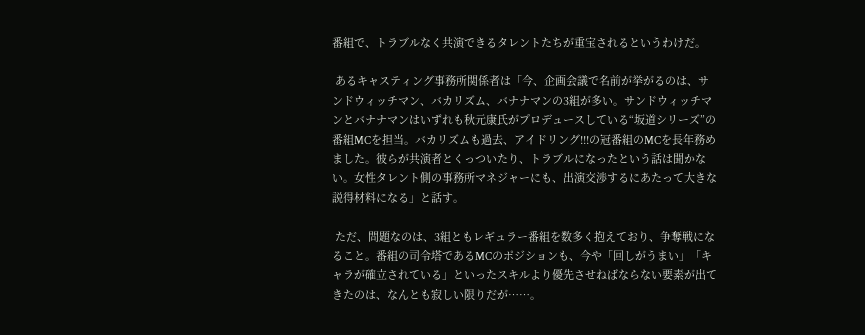番組で、トラブルなく共演できるタレントたちが重宝されるというわけだ。

 あるキャスティング事務所関係者は「今、企画会議で名前が挙がるのは、サンドウィッチマン、バカリズム、バナナマンの3組が多い。サンドウィッチマンとバナナマンはいずれも秋元康氏がプロデュースしている“坂道シリーズ”の番組MCを担当。バカリズムも過去、アイドリング!!!の冠番組のMCを長年務めました。彼らが共演者とくっついたり、トラブルになったという話は聞かない。女性タレント側の事務所マネジャーにも、出演交渉するにあたって大きな説得材料になる」と話す。

 ただ、問題なのは、3組ともレギュラー番組を数多く抱えており、争奪戦になること。番組の司令塔であるMCのポジションも、今や「回しがうまい」「キャラが確立されている」といったスキルより優先させねばならない要素が出てきたのは、なんとも寂しい限りだが……。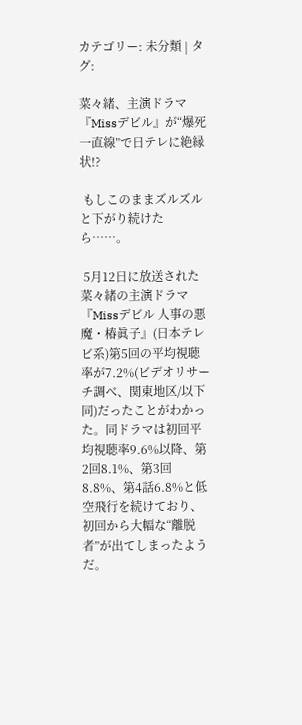カテゴリー: 未分類 | タグ:

菜々緒、主演ドラマ『Missデビル』が“爆死一直線”で日テレに絶縁状!?

 もしこのままズルズルと下がり続けたら……。

 5月12日に放送された菜々緒の主演ドラマ『Missデビル 人事の悪魔・椿眞子』(日本テレビ系)第5回の平均視聴率が7.2%(ビデオリサーチ調べ、関東地区/以下同)だったことがわかった。同ドラマは初回平均視聴率9.6%以降、第2回8.1%、第3回8.8%、第4話6.8%と低空飛行を続けており、初回から大幅な“離脱者”が出てしまったようだ。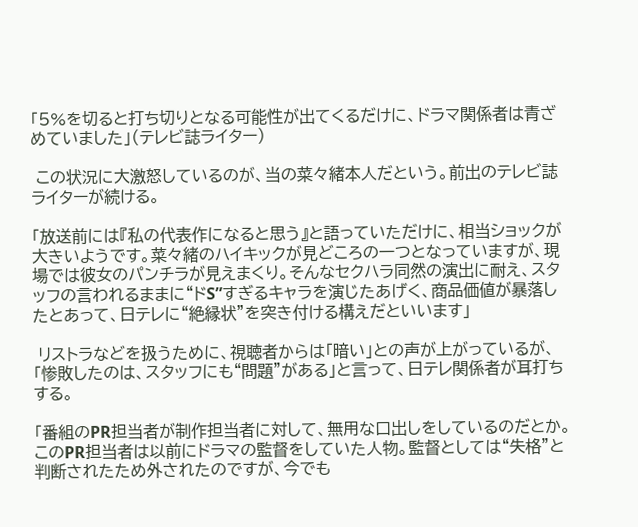「5%を切ると打ち切りとなる可能性が出てくるだけに、ドラマ関係者は青ざめていました」(テレビ誌ライター)

 この状況に大激怒しているのが、当の菜々緒本人だという。前出のテレビ誌ライターが続ける。

「放送前には『私の代表作になると思う』と語っていただけに、相当ショックが大きいようです。菜々緒のハイキックが見どころの一つとなっていますが、現場では彼女のパンチラが見えまくり。そんなセクハラ同然の演出に耐え、スタッフの言われるままに“ドS”すぎるキャラを演じたあげく、商品価値が暴落したとあって、日テレに“絶縁状”を突き付ける構えだといいます」

 リストラなどを扱うために、視聴者からは「暗い」との声が上がっているが、「惨敗したのは、スタッフにも“問題”がある」と言って、日テレ関係者が耳打ちする。

「番組のPR担当者が制作担当者に対して、無用な口出しをしているのだとか。このPR担当者は以前にドラマの監督をしていた人物。監督としては“失格”と判断されたため外されたのですが、今でも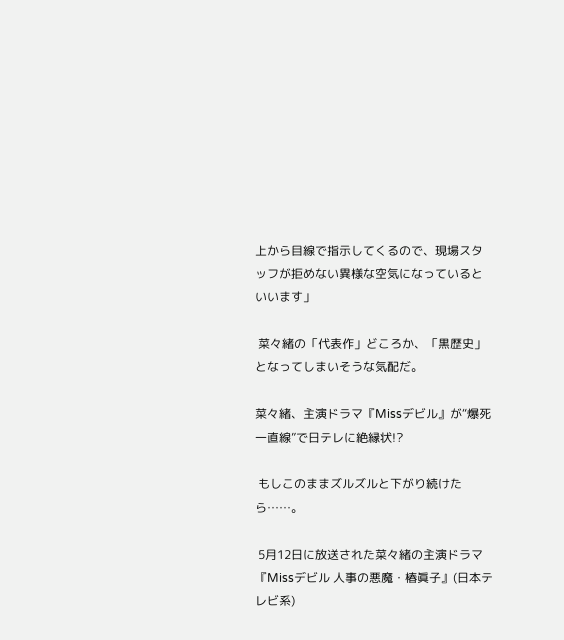上から目線で指示してくるので、現場スタッフが拒めない異様な空気になっているといいます」

 菜々緒の「代表作」どころか、「黒歴史」となってしまいそうな気配だ。

菜々緒、主演ドラマ『Missデビル』が“爆死一直線”で日テレに絶縁状!?

 もしこのままズルズルと下がり続けたら……。

 5月12日に放送された菜々緒の主演ドラマ『Missデビル 人事の悪魔・椿眞子』(日本テレビ系)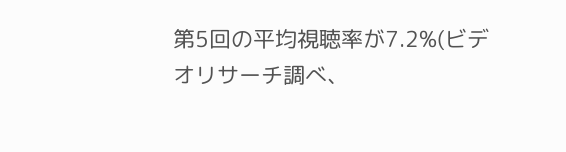第5回の平均視聴率が7.2%(ビデオリサーチ調べ、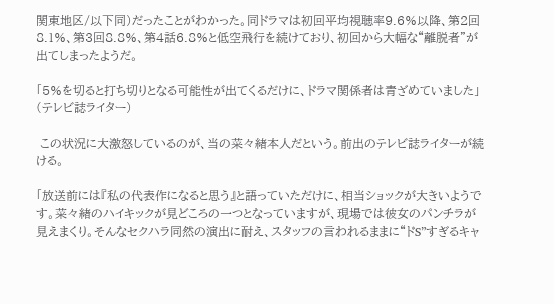関東地区/以下同)だったことがわかった。同ドラマは初回平均視聴率9.6%以降、第2回8.1%、第3回8.8%、第4話6.8%と低空飛行を続けており、初回から大幅な“離脱者”が出てしまったようだ。

「5%を切ると打ち切りとなる可能性が出てくるだけに、ドラマ関係者は青ざめていました」(テレビ誌ライター)

 この状況に大激怒しているのが、当の菜々緒本人だという。前出のテレビ誌ライターが続ける。

「放送前には『私の代表作になると思う』と語っていただけに、相当ショックが大きいようです。菜々緒のハイキックが見どころの一つとなっていますが、現場では彼女のパンチラが見えまくり。そんなセクハラ同然の演出に耐え、スタッフの言われるままに“ドS”すぎるキャ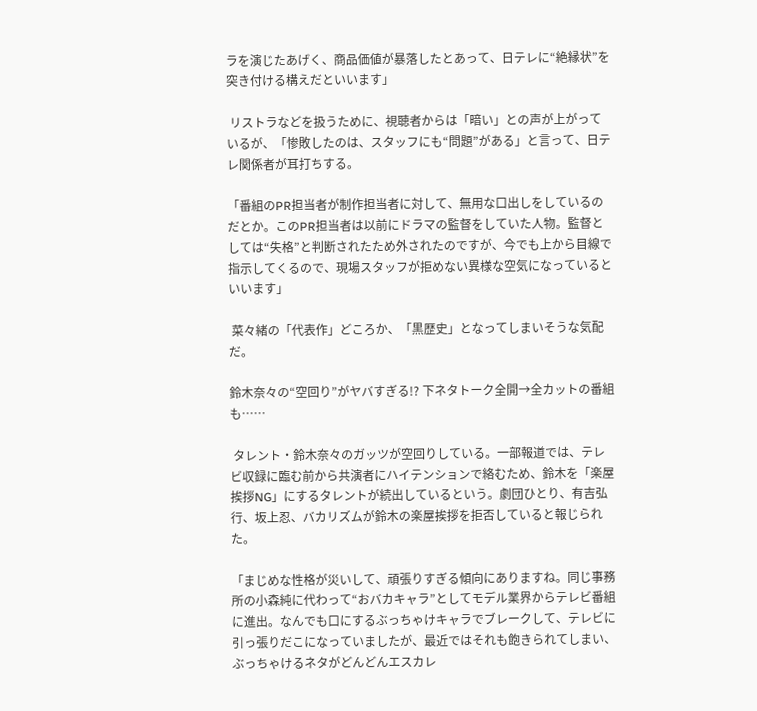ラを演じたあげく、商品価値が暴落したとあって、日テレに“絶縁状”を突き付ける構えだといいます」

 リストラなどを扱うために、視聴者からは「暗い」との声が上がっているが、「惨敗したのは、スタッフにも“問題”がある」と言って、日テレ関係者が耳打ちする。

「番組のPR担当者が制作担当者に対して、無用な口出しをしているのだとか。このPR担当者は以前にドラマの監督をしていた人物。監督としては“失格”と判断されたため外されたのですが、今でも上から目線で指示してくるので、現場スタッフが拒めない異様な空気になっているといいます」

 菜々緒の「代表作」どころか、「黒歴史」となってしまいそうな気配だ。

鈴木奈々の“空回り”がヤバすぎる!? 下ネタトーク全開→全カットの番組も……

 タレント・鈴木奈々のガッツが空回りしている。一部報道では、テレビ収録に臨む前から共演者にハイテンションで絡むため、鈴木を「楽屋挨拶NG」にするタレントが続出しているという。劇団ひとり、有吉弘行、坂上忍、バカリズムが鈴木の楽屋挨拶を拒否していると報じられた。

「まじめな性格が災いして、頑張りすぎる傾向にありますね。同じ事務所の小森純に代わって“おバカキャラ”としてモデル業界からテレビ番組に進出。なんでも口にするぶっちゃけキャラでブレークして、テレビに引っ張りだこになっていましたが、最近ではそれも飽きられてしまい、ぶっちゃけるネタがどんどんエスカレ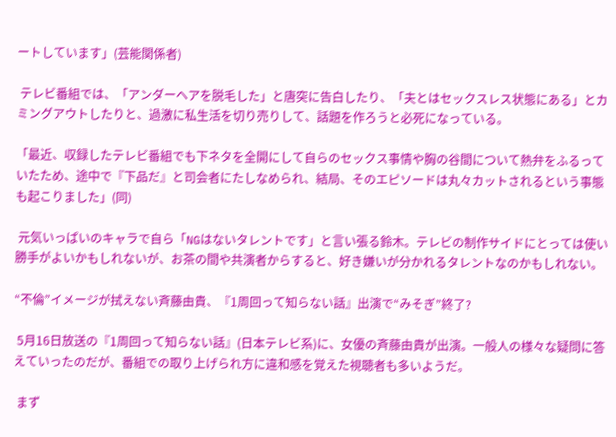ートしています」(芸能関係者)

 テレビ番組では、「アンダーヘアを脱毛した」と唐突に告白したり、「夫とはセックスレス状態にある」とカミングアウトしたりと、過激に私生活を切り売りして、話題を作ろうと必死になっている。

「最近、収録したテレビ番組でも下ネタを全開にして自らのセックス事情や胸の谷間について熱弁をふるっていたため、途中で『下品だ』と司会者にたしなめられ、結局、そのエピソードは丸々カットされるという事態も起こりました」(同)

 元気いっぱいのキャラで自ら「NGはないタレントです」と言い張る鈴木。テレビの制作サイドにとっては使い勝手がよいかもしれないが、お茶の間や共演者からすると、好き嫌いが分かれるタレントなのかもしれない。

“不倫”イメージが拭えない斉藤由貴、『1周回って知らない話』出演で“みそぎ”終了?

 5月16日放送の『1周回って知らない話』(日本テレビ系)に、女優の斉藤由貴が出演。一般人の様々な疑問に答えていったのだが、番組での取り上げられ方に違和感を覚えた視聴者も多いようだ。

 まず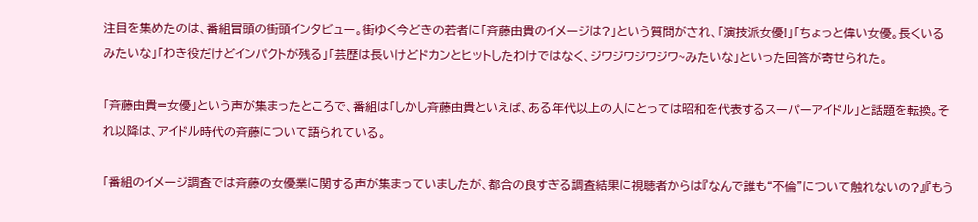注目を集めたのは、番組冒頭の街頭インタビュー。街ゆく今どきの若者に「斉藤由貴のイメージは?」という質問がされ、「演技派女優!」「ちょっと偉い女優。長くいるみたいな」「わき役だけどインパクトが残る」「芸歴は長いけどドカンとヒットしたわけではなく、ジワジワジワジワ~みたいな」といった回答が寄せられた。

「斉藤由貴=女優」という声が集まったところで、番組は「しかし斉藤由貴といえば、ある年代以上の人にとっては昭和を代表するスーパーアイドル」と話題を転換。それ以降は、アイドル時代の斉藤について語られている。

「番組のイメージ調査では斉藤の女優業に関する声が集まっていましたが、都合の良すぎる調査結果に視聴者からは『なんで誰も“不倫”について触れないの?』『もう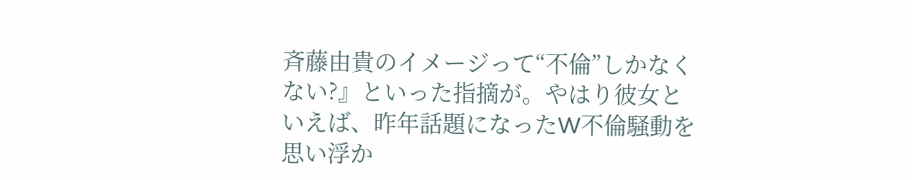斉藤由貴のイメージって“不倫”しかなくない?』といった指摘が。やはり彼女といえば、昨年話題になったW不倫騒動を思い浮か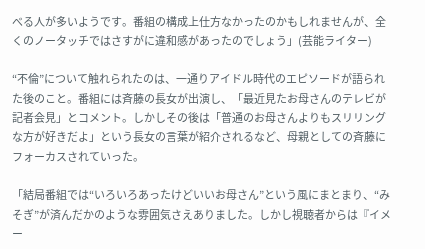べる人が多いようです。番組の構成上仕方なかったのかもしれませんが、全くのノータッチではさすがに違和感があったのでしょう」(芸能ライター)

“不倫”について触れられたのは、一通りアイドル時代のエピソードが語られた後のこと。番組には斉藤の長女が出演し、「最近見たお母さんのテレビが記者会見」とコメント。しかしその後は「普通のお母さんよりもスリリングな方が好きだよ」という長女の言葉が紹介されるなど、母親としての斉藤にフォーカスされていった。

「結局番組では“いろいろあったけどいいお母さん”という風にまとまり、“みそぎ”が済んだかのような雰囲気さえありました。しかし視聴者からは『イメー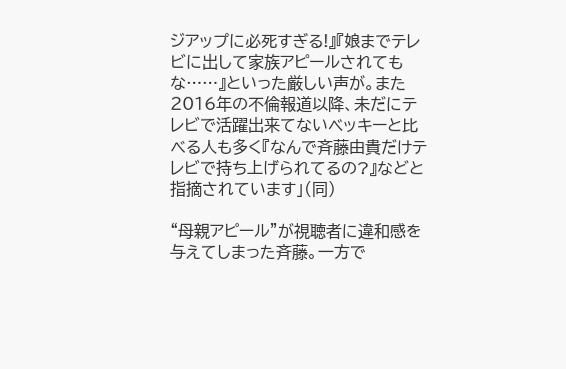ジアップに必死すぎる!』『娘までテレビに出して家族アピールされてもな……』といった厳しい声が。また2016年の不倫報道以降、未だにテレビで活躍出来てないベッキーと比べる人も多く『なんで斉藤由貴だけテレビで持ち上げられてるの?』などと指摘されています」(同)

“母親アピール”が視聴者に違和感を与えてしまった斉藤。一方で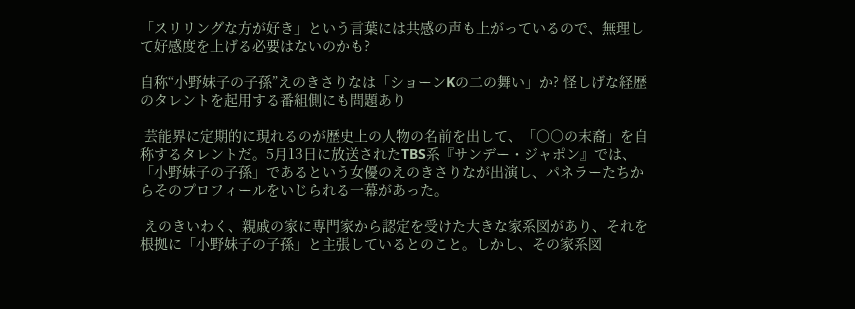「スリリングな方が好き」という言葉には共感の声も上がっているので、無理して好感度を上げる必要はないのかも?

自称“小野妹子の子孫”えのきさりなは「ショーンKの二の舞い」か? 怪しげな経歴のタレントを起用する番組側にも問題あり

 芸能界に定期的に現れるのが歴史上の人物の名前を出して、「○○の末裔」を自称するタレントだ。5月13日に放送されたTBS系『サンデー・ジャポン』では、「小野妹子の子孫」であるという女優のえのきさりなが出演し、パネラーたちからそのプロフィールをいじられる一幕があった。

 えのきいわく、親戚の家に専門家から認定を受けた大きな家系図があり、それを根拠に「小野妹子の子孫」と主張しているとのこと。しかし、その家系図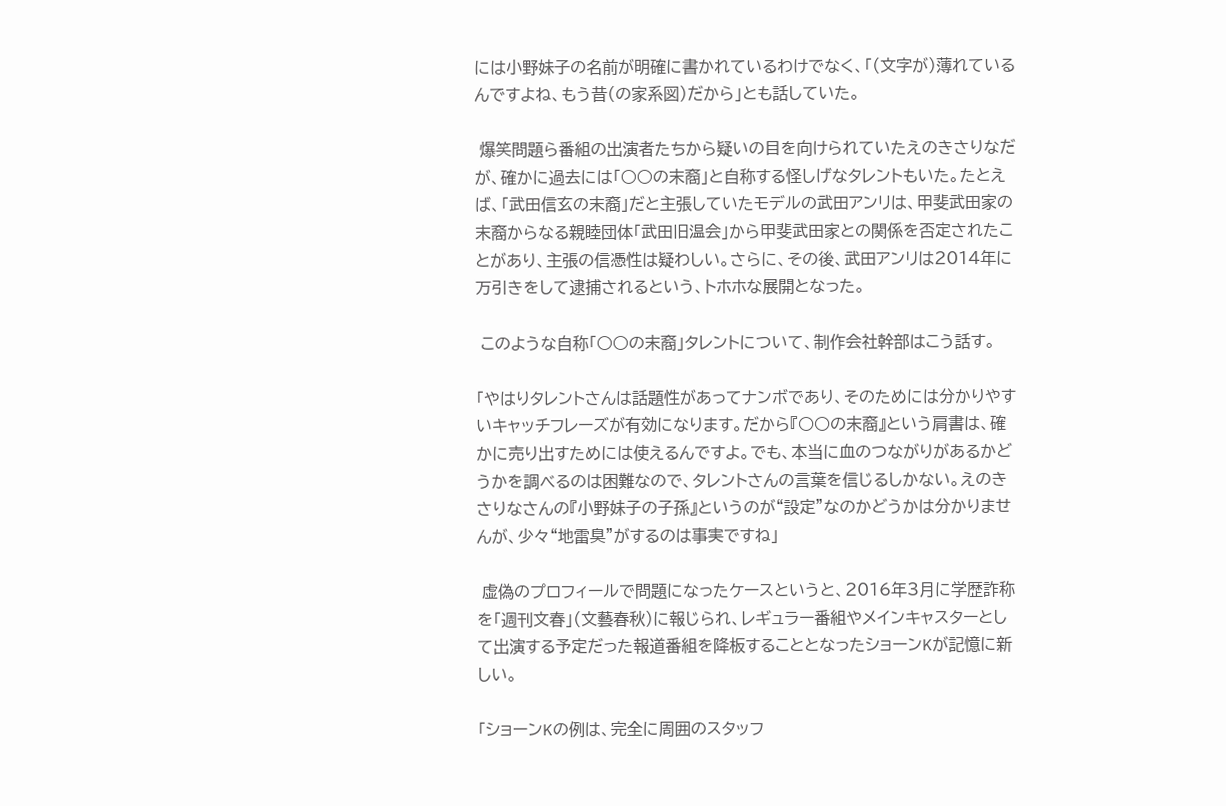には小野妹子の名前が明確に書かれているわけでなく、「(文字が)薄れているんですよね、もう昔(の家系図)だから」とも話していた。

 爆笑問題ら番組の出演者たちから疑いの目を向けられていたえのきさりなだが、確かに過去には「○○の末裔」と自称する怪しげなタレントもいた。たとえば、「武田信玄の末裔」だと主張していたモデルの武田アンリは、甲斐武田家の末裔からなる親睦団体「武田旧温会」から甲斐武田家との関係を否定されたことがあり、主張の信憑性は疑わしい。さらに、その後、武田アンリは2014年に万引きをして逮捕されるという、トホホな展開となった。

 このような自称「○○の末裔」タレントについて、制作会社幹部はこう話す。

「やはりタレントさんは話題性があってナンボであり、そのためには分かりやすいキャッチフレーズが有効になります。だから『○○の末裔』という肩書は、確かに売り出すためには使えるんですよ。でも、本当に血のつながりがあるかどうかを調べるのは困難なので、タレントさんの言葉を信じるしかない。えのきさりなさんの『小野妹子の子孫』というのが“設定”なのかどうかは分かりませんが、少々“地雷臭”がするのは事実ですね」

 虚偽のプロフィールで問題になったケースというと、2016年3月に学歴詐称を「週刊文春」(文藝春秋)に報じられ、レギュラー番組やメインキャスターとして出演する予定だった報道番組を降板することとなったショーンKが記憶に新しい。

「ショーンKの例は、完全に周囲のスタッフ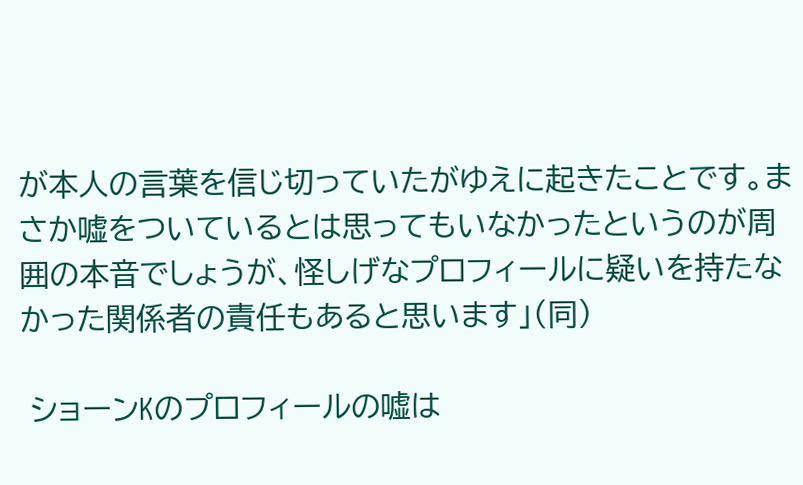が本人の言葉を信じ切っていたがゆえに起きたことです。まさか嘘をついているとは思ってもいなかったというのが周囲の本音でしょうが、怪しげなプロフィールに疑いを持たなかった関係者の責任もあると思います」(同)

 ショーンKのプロフィールの嘘は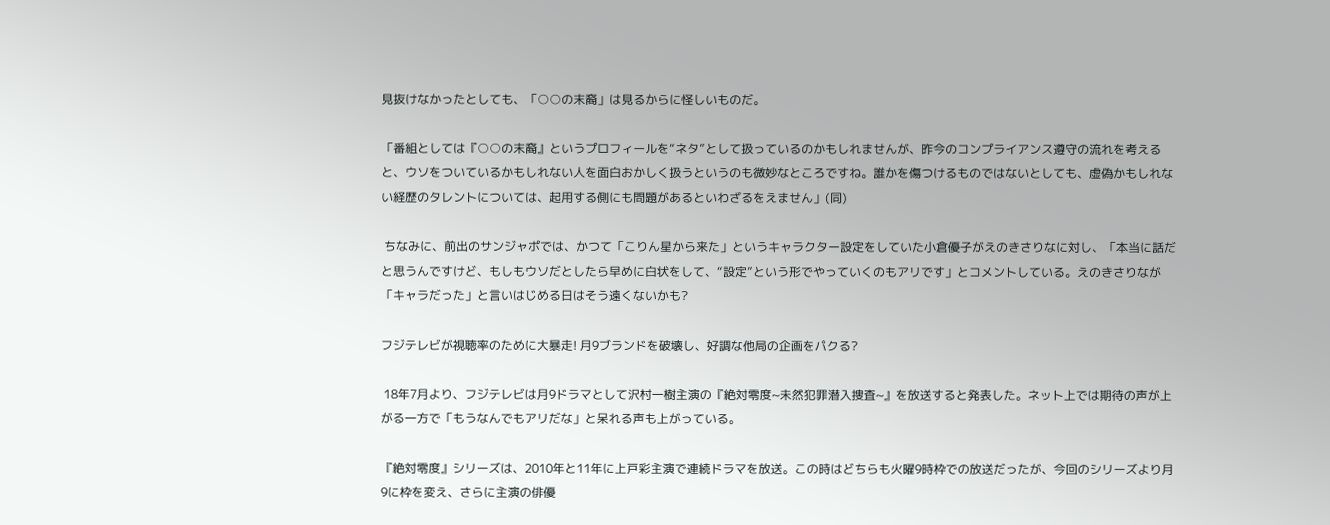見抜けなかったとしても、「○○の末裔」は見るからに怪しいものだ。

「番組としては『○○の末裔』というプロフィールを“ネタ”として扱っているのかもしれませんが、昨今のコンプライアンス遵守の流れを考えると、ウソをついているかもしれない人を面白おかしく扱うというのも微妙なところですね。誰かを傷つけるものではないとしても、虚偽かもしれない経歴のタレントについては、起用する側にも問題があるといわざるをえません」(同)

 ちなみに、前出のサンジャポでは、かつて「こりん星から来た」というキャラクター設定をしていた小倉優子がえのきさりなに対し、「本当に話だと思うんですけど、もしもウソだとしたら早めに白状をして、“設定”という形でやっていくのもアリです」とコメントしている。えのきさりなが「キャラだった」と言いはじめる日はそう遠くないかも?

フジテレビが視聴率のために大暴走! 月9ブランドを破壊し、好調な他局の企画をパクる?

 18年7月より、フジテレビは月9ドラマとして沢村一樹主演の『絶対零度~未然犯罪潜入捜査~』を放送すると発表した。ネット上では期待の声が上がる一方で「もうなんでもアリだな」と呆れる声も上がっている。

『絶対零度』シリーズは、2010年と11年に上戸彩主演で連続ドラマを放送。この時はどちらも火曜9時枠での放送だったが、今回のシリーズより月9に枠を変え、さらに主演の俳優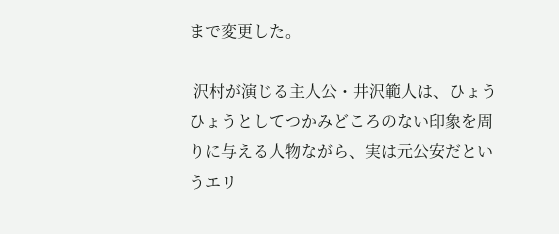まで変更した。

 沢村が演じる主人公・井沢範人は、ひょうひょうとしてつかみどころのない印象を周りに与える人物ながら、実は元公安だというエリ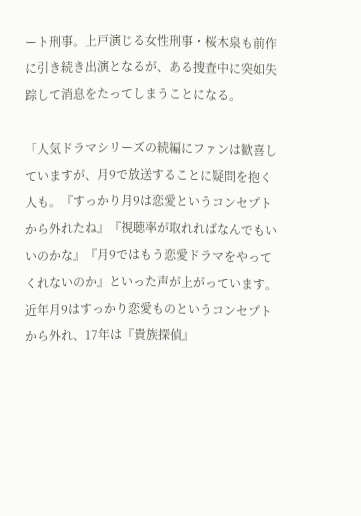ート刑事。上戸演じる女性刑事・桜木泉も前作に引き続き出演となるが、ある捜査中に突如失踪して消息をたってしまうことになる。

「人気ドラマシリーズの続編にファンは歓喜していますが、月9で放送することに疑問を抱く人も。『すっかり月9は恋愛というコンセプトから外れたね』『視聴率が取れればなんでもいいのかな』『月9ではもう恋愛ドラマをやってくれないのか』といった声が上がっています。近年月9はすっかり恋愛ものというコンセプトから外れ、17年は『貴族探偵』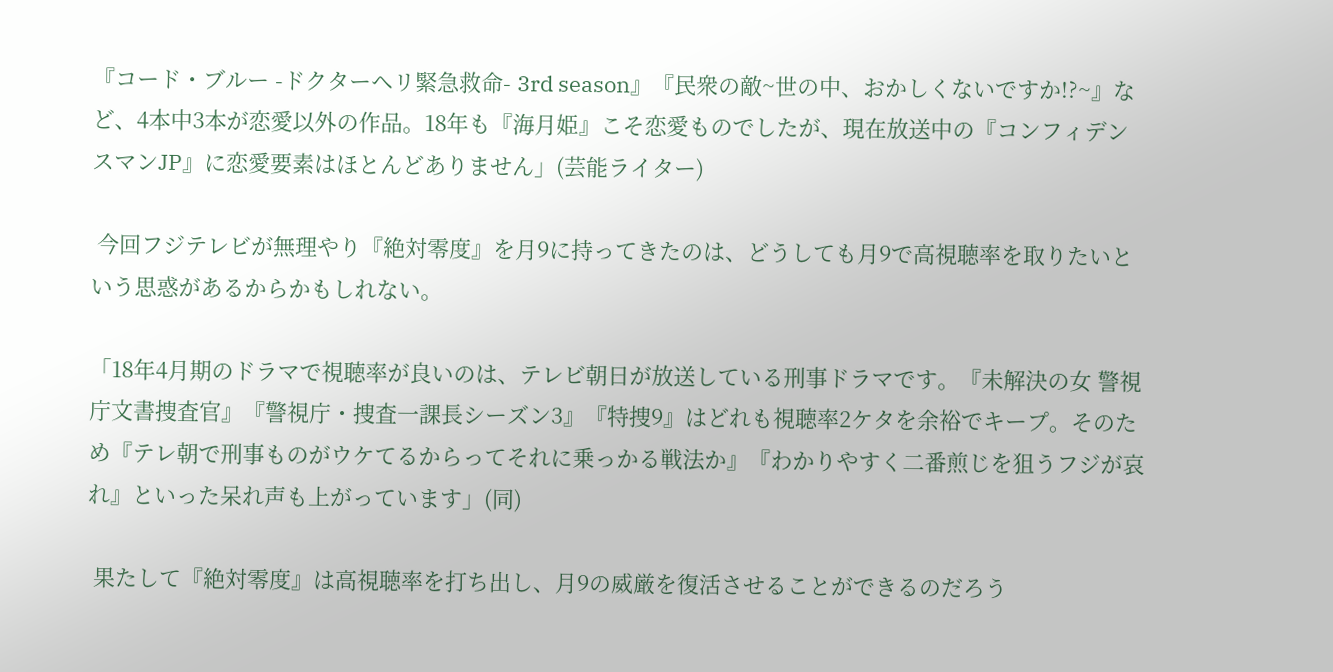『コード・ブルー -ドクターヘリ緊急救命- 3rd season』『民衆の敵~世の中、おかしくないですか!?~』など、4本中3本が恋愛以外の作品。18年も『海月姫』こそ恋愛ものでしたが、現在放送中の『コンフィデンスマンJP』に恋愛要素はほとんどありません」(芸能ライター)

 今回フジテレビが無理やり『絶対零度』を月9に持ってきたのは、どうしても月9で高視聴率を取りたいという思惑があるからかもしれない。

「18年4月期のドラマで視聴率が良いのは、テレビ朝日が放送している刑事ドラマです。『未解決の女 警視庁文書捜査官』『警視庁・捜査一課長シーズン3』『特捜9』はどれも視聴率2ケタを余裕でキープ。そのため『テレ朝で刑事ものがウケてるからってそれに乗っかる戦法か』『わかりやすく二番煎じを狙うフジが哀れ』といった呆れ声も上がっています」(同)

 果たして『絶対零度』は高視聴率を打ち出し、月9の威厳を復活させることができるのだろう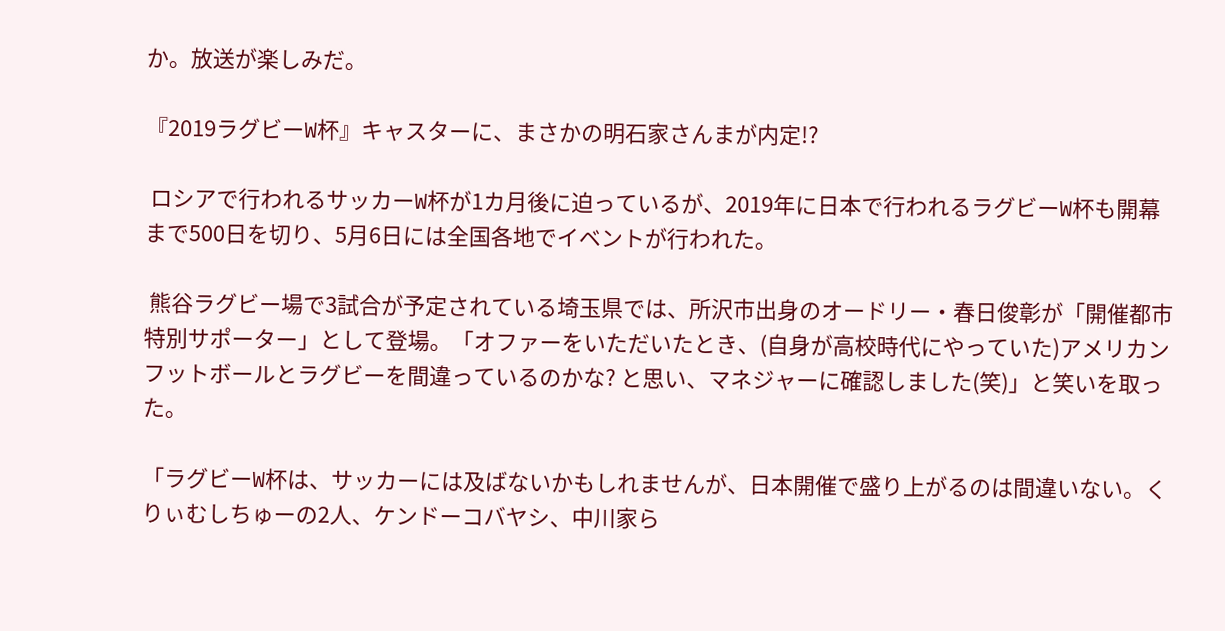か。放送が楽しみだ。

『2019ラグビーW杯』キャスターに、まさかの明石家さんまが内定!?

 ロシアで行われるサッカーW杯が1カ月後に迫っているが、2019年に日本で行われるラグビーW杯も開幕まで500日を切り、5月6日には全国各地でイベントが行われた。

 熊谷ラグビー場で3試合が予定されている埼玉県では、所沢市出身のオードリー・春日俊彰が「開催都市特別サポーター」として登場。「オファーをいただいたとき、(自身が高校時代にやっていた)アメリカンフットボールとラグビーを間違っているのかな? と思い、マネジャーに確認しました(笑)」と笑いを取った。

「ラグビーW杯は、サッカーには及ばないかもしれませんが、日本開催で盛り上がるのは間違いない。くりぃむしちゅーの2人、ケンドーコバヤシ、中川家ら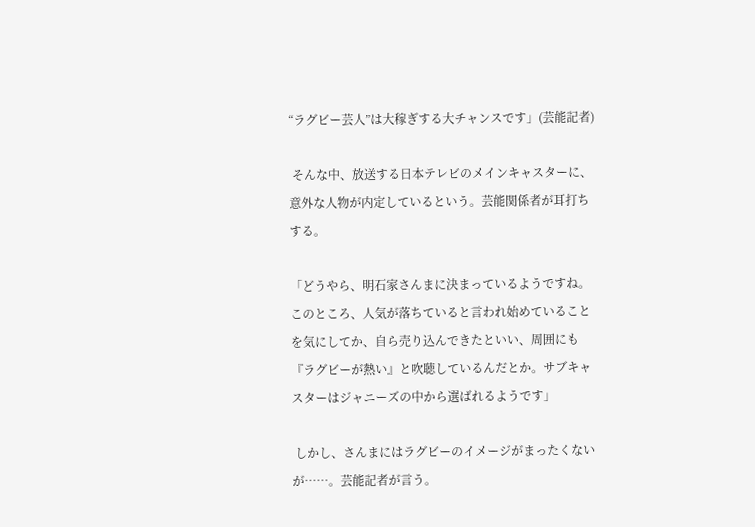“ラグビー芸人”は大稼ぎする大チャンスです」(芸能記者)

 そんな中、放送する日本テレビのメインキャスターに、意外な人物が内定しているという。芸能関係者が耳打ちする。

「どうやら、明石家さんまに決まっているようですね。このところ、人気が落ちていると言われ始めていることを気にしてか、自ら売り込んできたといい、周囲にも『ラグビーが熱い』と吹聴しているんだとか。サブキャスターはジャニーズの中から選ばれるようです」

 しかし、さんまにはラグビーのイメージがまったくないが……。芸能記者が言う。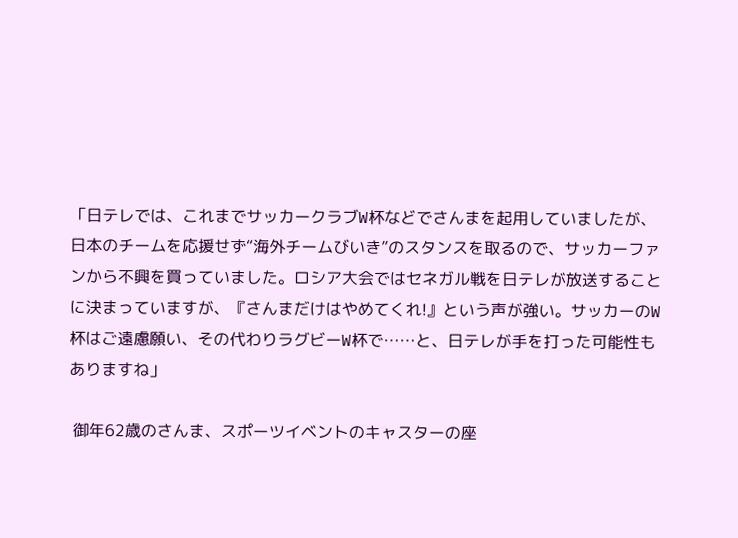「日テレでは、これまでサッカークラブW杯などでさんまを起用していましたが、日本のチームを応援せず“海外チームびいき”のスタンスを取るので、サッカーファンから不興を買っていました。ロシア大会ではセネガル戦を日テレが放送することに決まっていますが、『さんまだけはやめてくれ!』という声が強い。サッカーのW杯はご遠慮願い、その代わりラグビーW杯で……と、日テレが手を打った可能性もありますね」

 御年62歳のさんま、スポーツイベントのキャスターの座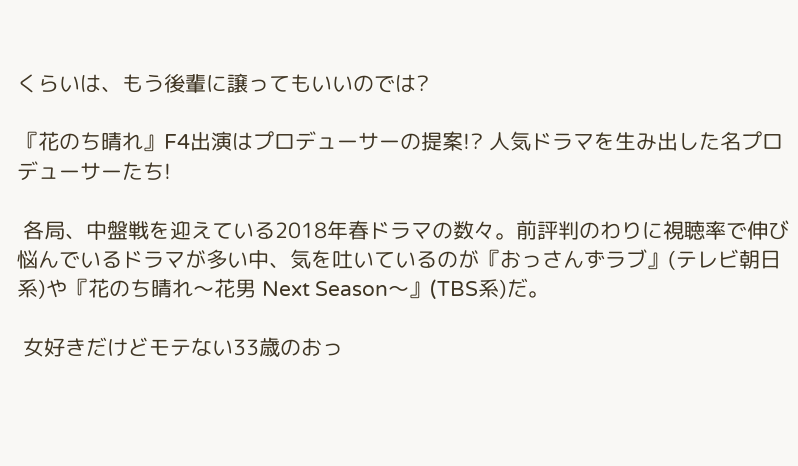くらいは、もう後輩に譲ってもいいのでは?

『花のち晴れ』F4出演はプロデューサーの提案!? 人気ドラマを生み出した名プロデューサーたち!

 各局、中盤戦を迎えている2018年春ドラマの数々。前評判のわりに視聴率で伸び悩んでいるドラマが多い中、気を吐いているのが『おっさんずラブ』(テレビ朝日系)や『花のち晴れ〜花男 Next Season〜』(TBS系)だ。

 女好きだけどモテない33歳のおっ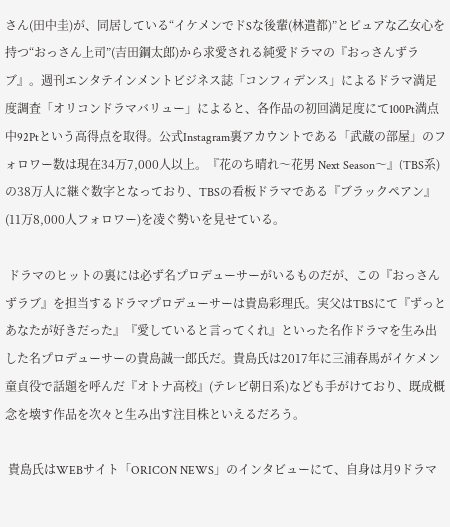さん(田中圭)が、同居している“イケメンでドSな後輩(林遣都)”とピュアな乙女心を持つ“おっさん上司”(吉田鋼太郎)から求愛される純愛ドラマの『おっさんずラブ』。週刊エンタテインメントビジネス誌「コンフィデンス」によるドラマ満足度調査「オリコンドラマバリュー」によると、各作品の初回満足度にて100Pt満点中92Ptという高得点を取得。公式Instagram裏アカウントである「武蔵の部屋」のフォロワー数は現在34万7,000人以上。『花のち晴れ〜花男 Next Season〜』(TBS系)の38万人に継ぐ数字となっており、TBSの看板ドラマである『ブラックペアン』(11万8,000人フォロワー)を凌ぐ勢いを見せている。

 ドラマのヒットの裏には必ず名プロデューサーがいるものだが、この『おっさんずラブ』を担当するドラマプロデューサーは貴島彩理氏。実父はTBSにて『ずっとあなたが好きだった』『愛していると言ってくれ』といった名作ドラマを生み出した名プロデューサーの貴島誠一郎氏だ。貴島氏は2017年に三浦春馬がイケメン童貞役で話題を呼んだ『オトナ高校』(テレビ朝日系)なども手がけており、既成概念を壊す作品を次々と生み出す注目株といえるだろう。

 貴島氏はWEBサイト「ORICON NEWS」のインタビューにて、自身は月9ドラマ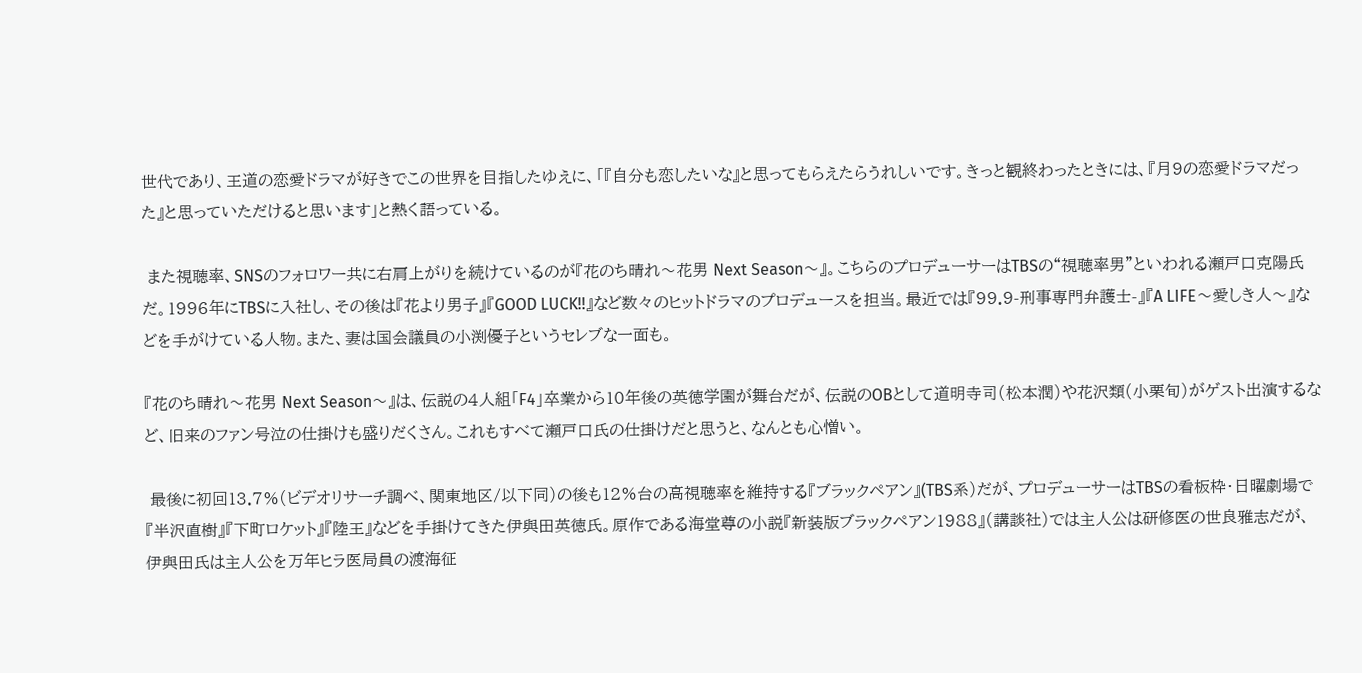世代であり、王道の恋愛ドラマが好きでこの世界を目指したゆえに、「『自分も恋したいな』と思ってもらえたらうれしいです。きっと観終わったときには、『月9の恋愛ドラマだった』と思っていただけると思います」と熱く語っている。

 また視聴率、SNSのフォロワー共に右肩上がりを続けているのが『花のち晴れ〜花男 Next Season〜』。こちらのプロデューサーはTBSの“視聴率男”といわれる瀬戸口克陽氏だ。1996年にTBSに入社し、その後は『花より男子』『GOOD LUCK!!』など数々のヒットドラマのプロデュースを担当。最近では『99.9-刑事専門弁護士-』『A LIFE〜愛しき人〜』などを手がけている人物。また、妻は国会議員の小渕優子というセレブな一面も。

『花のち晴れ〜花男 Next Season〜』は、伝説の4人組「F4」卒業から10年後の英徳学園が舞台だが、伝説のOBとして道明寺司(松本潤)や花沢類(小栗旬)がゲスト出演するなど、旧来のファン号泣の仕掛けも盛りだくさん。これもすべて瀬戸口氏の仕掛けだと思うと、なんとも心憎い。

 最後に初回13.7%(ビデオリサーチ調べ、関東地区/以下同)の後も12%台の高視聴率を維持する『ブラックペアン』(TBS系)だが、プロデューサーはTBSの看板枠・日曜劇場で『半沢直樹』『下町ロケット』『陸王』などを手掛けてきた伊與田英徳氏。原作である海堂尊の小説『新装版ブラックペアン1988』(講談社)では主人公は研修医の世良雅志だが、伊與田氏は主人公を万年ヒラ医局員の渡海征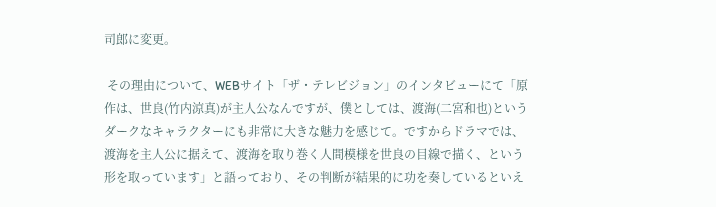司郎に変更。

 その理由について、WEBサイト「ザ・テレビジョン」のインタビューにて「原作は、世良(竹内涼真)が主人公なんですが、僕としては、渡海(二宮和也)というダークなキャラクターにも非常に大きな魅力を感じて。ですからドラマでは、渡海を主人公に据えて、渡海を取り巻く人間模様を世良の目線で描く、という形を取っています」と語っており、その判断が結果的に功を奏しているといえ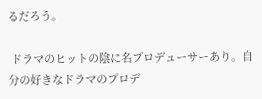るだろう。

 ドラマのヒットの陰に名プロデューサーあり。自分の好きなドラマのプロデ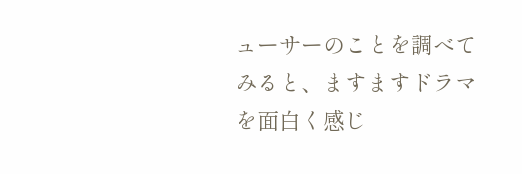ューサーのことを調べてみると、ますますドラマを面白く感じ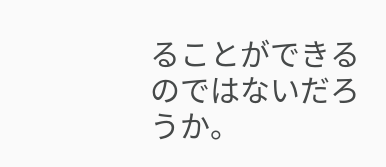ることができるのではないだろうか。